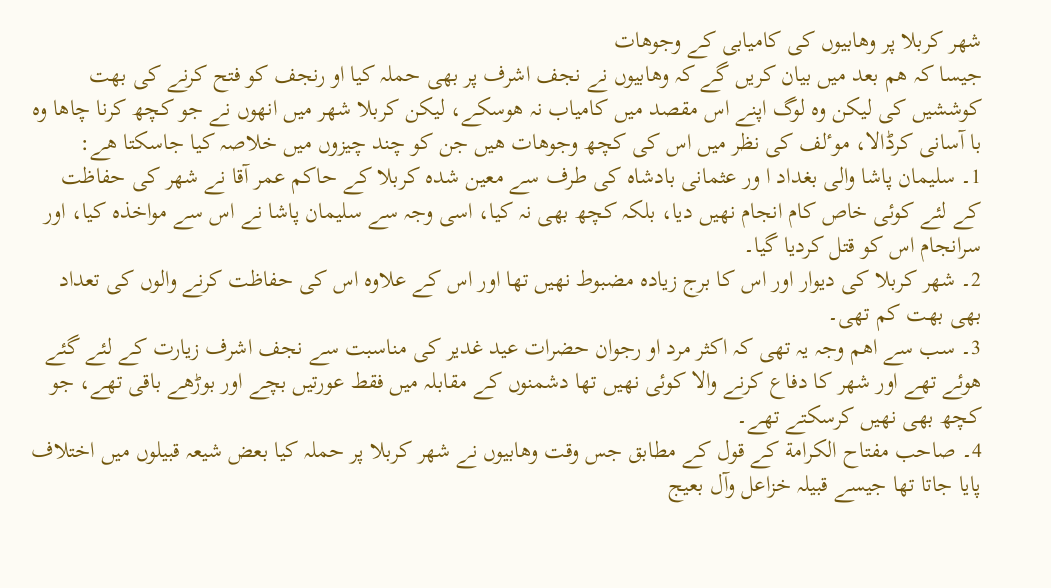شھر كربلا پر وھابیوں كی كامیابی كے وجوھات
جیسا كہ ھم بعد میں بیان كریں گے كہ وھابیوں نے نجف اشرف پر بھی حملہ كیا او رنجف كو فتح كرنے كی بھت كوششیں كی لیكن وہ لوگ اپنے اس مقصد میں كامیاب نہ هوسكے، لیكن كربلا شھر میں انھوں نے جو كچھ كرنا چاھا وہ با آسانی كرڈالا، موٴلف كی نظر میں اس كی كچھ وجوھات ھیں جن كو چند چیزوں میں خلاصہ كیا جاسكتا ھے:
1۔ سلیمان پاشا والی بغداد ا ور عثمانی بادشاہ كی طرف سے معین شدہ كربلا كے حاكم عمر آقا نے شھر كی حفاظت كے لئے كوئی خاص كام انجام نھیں دیا، بلكہ كچھ بھی نہ كیا، اسی وجہ سے سلیمان پاشا نے اس سے مواخذہ كیا، اور سرانجام اس كو قتل كردیا گیا۔
2۔ شھر كربلا كی دیوار اور اس كا برج زیادہ مضبوط نھیں تھا اور اس كے علاوہ اس كی حفاظت كرنے والوں كی تعداد بھی بھت كم تھی۔
3۔ سب سے اھم وجہ یہ تھی كہ اكثر مرد او رجوان حضرات عید غدیر كی مناسبت سے نجف اشرف زیارت كے لئے گئے هوئے تھے اور شھر كا دفاع كرنے والا كوئی نھیں تھا دشمنوں كے مقابلہ میں فقط عورتیں بچے اور بوڑھے باقی تھے، جو كچھ بھی نھیں كرسكتے تھے۔
4۔ صاحب مفتاح الكرامة كے قول كے مطابق جس وقت وھابیوں نے شھر كربلا پر حملہ كیا بعض شیعہ قبیلوں میں اختلاف پایا جاتا تھا جیسے قبیلہ خزاعل وآل بعیج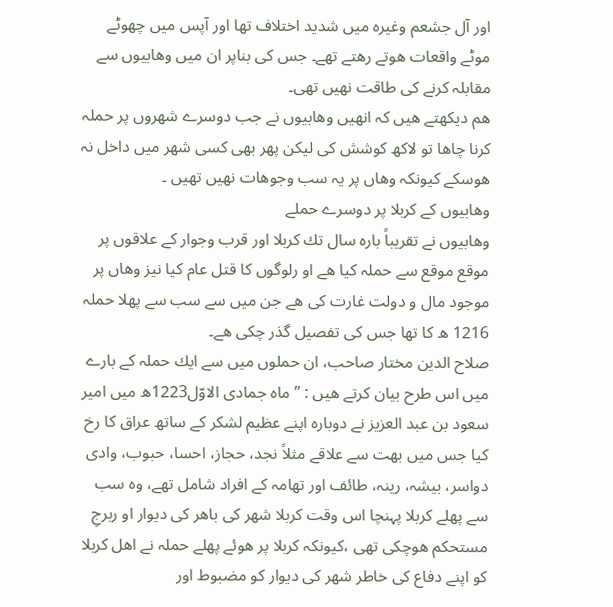اور آل جشعم وغیرہ میں شدید اختلاف تھا اور آپس میں چھوٹے موٹے واقعات هوتے رھتے تھے۔ جس كی بناپر ان میں وھابیوں سے مقابلہ كرنے كی طاقت نھیں تھی۔
ھم دیكھتے ھیں كہ انھیں وھابیوں نے جب دوسرے شھروں پر حملہ كرنا چاھا تو لاكھ كوشش كی لیكن پھر بھی كسی شھر میں داخل نہ هوسكے كیونكہ وھاں پر یہ سب وجوھات نھیں تھیں ۔
وھابیوں كے كربلا پر دوسرے حملے
وھابیوں نے تقریباً بارہ سال تك كربلا اور قرب وجوار كے علاقوں پر موقع موقع سے حملہ كیا ھے او رلوگوں كا قتل عام كیا نیز وھاں پر موجود مال و دولت غارت كی ھے جن میں سے سب سے پھلا حملہ 1216 ھ كا تھا جس كی تفصیل گذر چكی ھے۔
صلاح الدین مختار صاحب، ان حملوں میں سے ایك حملہ كے بارے میں اس طرح بیان كرتے ھیں : ” ماہ جمادی الاوّل1223ھ میں امیر سعود بن عبد العزیز نے دوبارہ اپنے عظیم لشكر كے ساتھ عراق كا رخ كیا جس میں بھت سے علاقے مثلاً نجد، حجاز، احسا، حبوب، وادی دواسر، بیشہ، رینہ، طائف اور تھامہ كے افراد شامل تھے، وہ سب سے پھلے كربلا پہنچا اس وقت كربلا شھر كی باھر كی دیوار او ربرجِ مستحكم هوچكی تھی ،كیونكہ كربلا پر هوئے پھلے حملہ نے اھل كربلا كو اپنے دفاع كی خاطر شھر كی دیوار كو مضبوط اور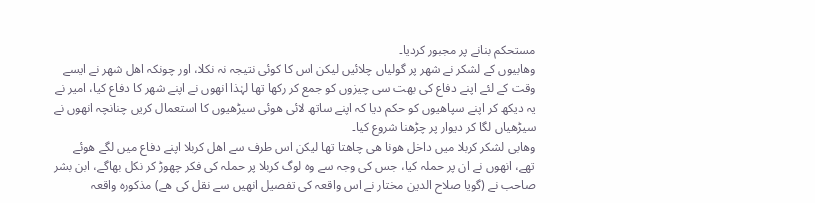مستحكم بنانے پر مجبور كردیا۔
وھابیوں كے لشكر نے شھر پر گولیاں چلائیں لیكن اس كا كوئی نتیجہ نہ نكلا، اور چونكہ اھل شھر نے ایسے وقت كے لئے اپنے دفاع كی بھت سی چیزوں كو جمع كر ركھا تھا لہٰذا انھوں نے اپنے شھر كا دفاع كیا، امیر نے یہ دیكھ كر اپنے سپاھیوں كو حكم دیا كہ اپنے ساتھ لائی هوئی سیڑھیوں كا استعمال كریں چنانچہ انھوں نے سیڑھیاں لگا كر دیوار پر چڑھنا شروع كیا۔
وھابی لشكر كربلا میں داخل هونا ھی چاھتا تھا لیكن اس طرف سے اھل كربلا اپنے دفاع میں لگے هوئے تھے، انھوں نے ان پر حملہ كیا، جس كی وجہ سے وہ لوگ كربلا پر حملہ كی فكر چھوڑ كر نكل بھاگے، ابن بشر صاحب نے (گویا صلاح الدین مختار نے اس واقعہ كی تفصیل انھیں سے نقل كی ھے) مذكورہ واقعہ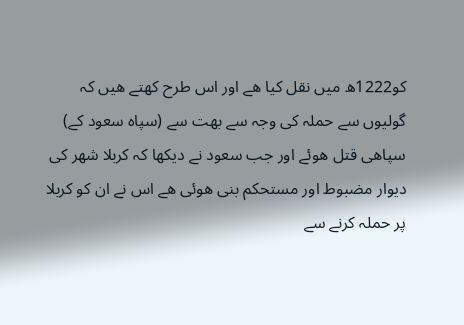كو1222ھ میں نقل كیا ھے اور اس طرح كھتے ھیں كہ گولیوں سے حملہ كی وجہ سے بھت سے (سپاہ سعود كے) سپاھی قتل هوئے اور جب سعود نے دیكھا كہ كربلا شھر كی دیوار مضبوط اور مستحكم بنی هوئی ھے اس نے ان كو كربلا پر حملہ كرنے سے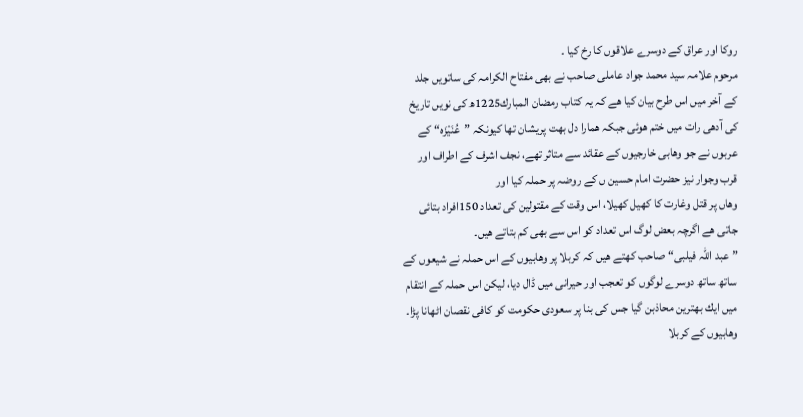روكا اور عراق كے دوسرے علاقوں كا رخ كیا ۔
مرحوم علامہ سید محمد جواد عاملی صاحب نے بھی مفتاح الكرامہ كی ساتویں جلد كے آخر میں اس طرح بیان كیا ھے كہ یہ كتاب رمضان المبارك1225ھ كی نویں تاریخ كی آدھی رات میں ختم هوئی جبكہ ھمارا دل بھت پریشان تھا كیونكہ ”عُنَیْزَہ“ كے عربوں نے جو وھابی خارجیوں كے عقائد سے متاثر تھے، نجف اشرف كے اطراف اور قرب وجوار نیز حضرت امام حسین ں كے روضہ پر حملہ كیا اور
وھاں پر قتل وغارت كا كھیل كھیلا، اس وقت كے مقتولین كی تعداد 150افراد بتائی جاتی ھے اگرچہ بعض لوگ اس تعداد كو اس سے بھی كم بتاتے ھیں۔
”عبد اللہ فیلبی“ صاحب كھتے ھیں كہ كربلا پر وھابیوں كے اس حملہ نے شیعوں كے ساتھ ساتھ دوسرے لوگوں كو تعجب اور حیرانی میں ڈال دیا، لیكن اس حملہ كے انتقام میں ایك بھترین محاذبن گیا جس كی بنا پر سعودی حكومت كو كافی نقصان اٹھانا پڑا۔
وھابیوں كے كربلا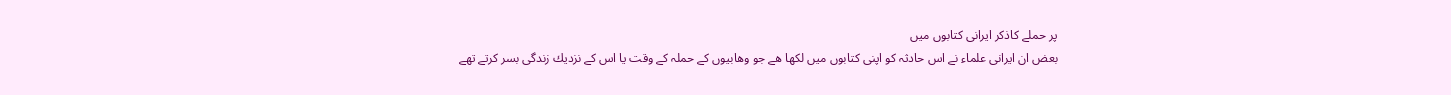پر حملے كاذكر ایرانی كتابوں میں
بعض ان ایرانی علماء نے اس حادثہ كو اپنی كتابوں میں لكھا ھے جو وھابیوں كے حملہ كے وقت یا اس كے نزدیك زندگی بسر كرتے تھے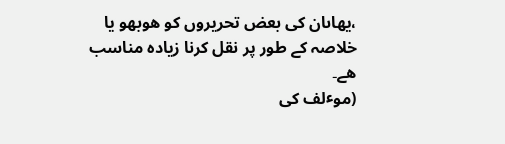،یھاںان كی بعض تحریروں كو هوبهو یا خلاصہ كے طور پر نقل كرنا زیادہ مناسب ھے۔
(موٴلف كی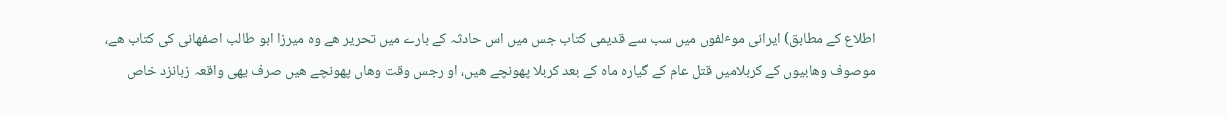اطلاع كے مطابق) ایرانی موٴلفوں میں سب سے قدیمی كتاب جس میں اس حادثہ كے بارے میں تحریر ھے وہ میرزا ابو طالب اصفھانی كی كتاب ھے، موصوف وھابیوں كے كربلامیں قتل عام كے گیارہ ماہ كے بعد كربلا پهونچے ھیں، او رجس وقت وھاں پهونچے ھیں صرف یھی واقعہ زبانزد خاص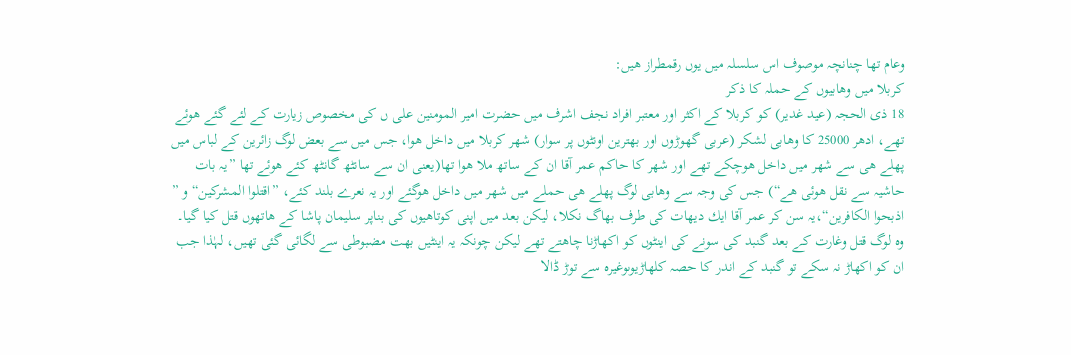وعام تھا چنانچہ موصوف اس سلسلہ میں یوں رقمطراز ھیں:
كربلا میں وھابیوں كے حملہ كا ذكر
18 ذی الحجہ (عید غدیر) كو كربلا كے اكثر اور معتبر افراد نجف اشرف میں حضرت امیر المومنین علی ں كی مخصوص زیارت كے لئے گئے هوئے تھے، ادھر 25000 كا وھابی لشكر (عربی گھوڑوں اور بھترین اونٹوں پر سوار) شھر كربلا میں داخل هوا، جس میں سے بعض لوگ زائرین كے لباس میں پھلے ھی سے شھر میں داخل هوچكے تھے اور شھر كا حاكم عمر آقا ان كے ساتھ ملا هوا تھا(یعنی ان سے سانٹھ گانٹھ كئے هوئے تھا ”یہ بات حاشیہ سے نقل هوئی ھے“) جس كی وجہ سے وھابی لوگ پھلے ھی حملے میں شھر میں داخل هوگئے اور یہ نعرے بلند كئے، ”اقتلوا المشركین“ و ” اذبحوا الكافرین“،یہ سن كر عمر آقا ایك دیھات كی طرف بھاگ نكلا، لیكن بعد میں اپنی كوتاھیوں كی بناپر سلیمان پاشا كے ھاتھوں قتل كیا گیا۔
وہ لوگ قتل وغارت كے بعد گنبد كی سونے كی اینٹوں كو اكھاڑنا چاھتے تھے لیكن چونكہ یہ اینٹیں بھت مضبوطی سے لگائی گئی تھیں، لہٰذا جب ان كو اكھاڑ نہ سكے تو گنبد كے اندر كا حصہ كلھاڑیوںوغیرہ سے توڑ ڈالا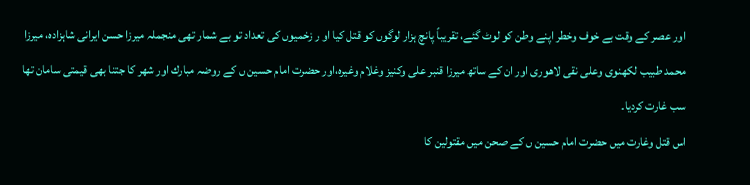اور عصر كے وقت بے خوف وخطر اپنے وطن كو لوٹ گئے، تقریباً پانچ ہزار لوگوں كو قتل كیا او ر زخمیوں كی تعداد تو بے شمار تھی منجملہ میرزا حسن ایرانی شاہزادہ، میرزا محمد طبیب لكھنوی وعلی نقی لاهوری اور ان كے ساتھ میرزا قنبر علی وكنیز وغلام وغیرہ،اور حضرت امام حسین ں كے روضہ مبارك اور شھر كا جتنا بھی قیمتی سامان تھا سب غارت كردیا۔
اس قتل وغارت میں حضرت امام حسین ں كے صحن میں مقتولین كا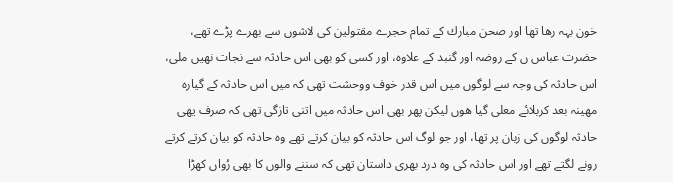خون بہہ رھا تھا اور صحن مبارك كے تمام حجرے مقتولین كی لاشوں سے بھرے پڑے تھے، حضرت عباس ں كے روضہ اور گنبد كے علاوہ، اور كسی كو بھی اس حادثہ سے نجات نھیں ملی، اس حادثہ كی وجہ سے لوگوں میں اس قدر خوف ووحشت تھی كہ میں اس حادثہ كے گیارہ مھینہ بعد كربلائے معلی گیا هوں لیكن پھر بھی اس حادثہ میں اتنی تازگی تھی كہ صرف یھی حادثہ لوگوں كی زبان پر تھا، اور جو لوگ اس حادثہ كو بیان كرتے تھے وہ حادثہ كو بیان كرتے كرتے رونے لگتے تھے اور اس حادثہ كی وہ درد بھری داستان تھی كہ سننے والوں كا بھی رُواں كھڑا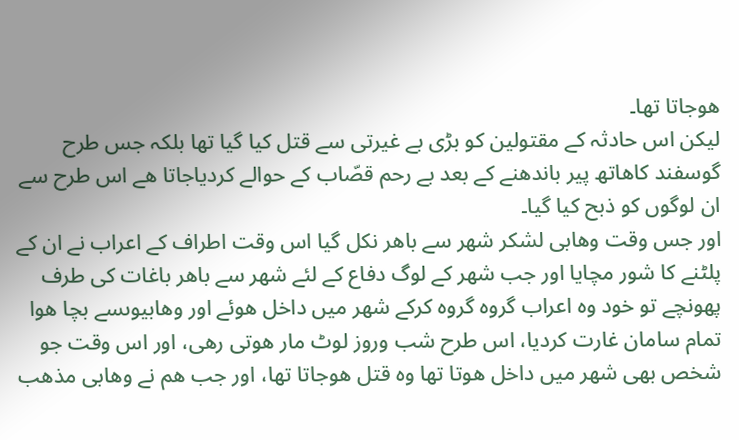هوجاتا تھا۔
لیكن اس حادثہ كے مقتولین كو بڑی بے غیرتی سے قتل كیا گیا تھا بلكہ جس طرح گوسفند كاھاتھ پیر باندھنے كے بعد بے رحم قصّاب كے حوالے كردیاجاتا ھے اس طرح سے ان لوگوں كو ذبح كیا گیا۔
اور جس وقت وھابی لشكر شھر سے باھر نكل گیا اس وقت اطراف كے اعراب نے ان كے پلٹنے كا شور مچایا اور جب شھر كے لوگ دفاع كے لئے شھر سے باھر باغات كی طرف پهونچے تو خود وہ اعراب گروہ گروہ كركے شھر میں داخل هوئے اور وھابیوںسے بچا هوا تمام سامان غارت كردیا، اس طرح شب وروز لوٹ مار هوتی رھی، اور اس وقت جو شخص بھی شھر میں داخل هوتا تھا وہ قتل هوجاتا تھا، اور جب ھم نے وھابی مذھب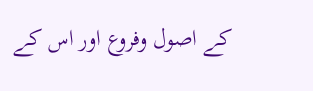كے اصول وفروع اور اس كے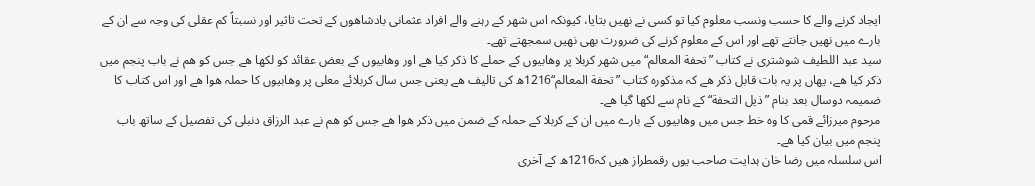ایجاد كرنے والے كا حسب ونسب معلوم كیا تو كسی نے نھیں بتایا، كیونكہ اس شھر كے رہنے والے افراد عثمانی بادشاهوں كے تحت تاثیر اور نسبتاً كم عقلی كی وجہ سے ان كے بارے میں نھیں جانتے تھے اور اس كے معلوم كرنے كی ضرورت بھی نھیں سمجھتے تھے۔
سید عبد اللطیف شوشتری نے كتاب ”تحفة المعالم“ میں شھر كربلا پر وھابیوں كے حملے كا ذكر كیا ھے اور وھابیوں كے بعض عقائد كو لكھا ھے جس كو ھم نے باب پنجم میں ذكر كیا ھے، یھاں پر یہ بات قابل ذكر ھے كہ مذكورہ كتاب ”تحفة المعالم“1216ھ كی تالیف ھے یعنی جس سال كربلائے معلی پر وھابیوں كا حملہ هوا ھے اور اس كتاب كا ضمیمہ دوسال بعد بنام ”ذیل التحفة“ كے نام سے لكھا گیا ھے۔
مرحوم میرزائے قمی كا وہ خط جس میں وھابیوں كے بارے میں ان كے كربلا كے حملہ كے ضمن میں ذكر هوا ھے جس كو ھم نے عبد الرزاق دنبلی كی تفصیل كے ساتھ باب پنجم میں بیان كیا ھے۔
اس سلسلہ میں رضا خان ہدایت صاحب یوں رقمطراز ھیں كہ1216ھ كے آخری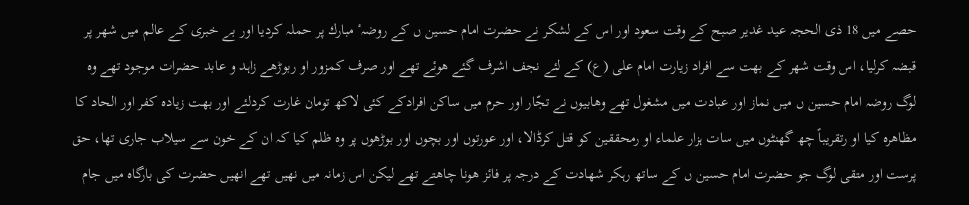حصے میں 18 ذی الحجہ عید غدیر صبح كے وقت سعود اور اس كے لشكر نے حضرت امام حسین ں كے روضہٴ مبارك پر حملہ كردیا اور بے خبری كے عالم میں شھر پر قبضہ كرلیا، اس وقت شھر كے بھت سے افراد زیارت امام علی (ع) كے لئے نجف اشرف گئے هوئے تھے اور صرف كمزور او ربوڑھے زاہد و عابد حضرات موجود تھے وہ لوگ روضہ امام حسین ں میں نماز اور عبادت میں مشغول تھے وھابیوں نے تجّار اور حرم میں ساكن افرادكے كئی لاكھ تومان غارت كردلئے اور بھت زیادہ كفر اور الحاد كا مظاھرہ كیا او رتقریباً چھ گھنٹوں میں سات ہزار علماء او رمحققین كو قتل كرڈالا، اور عورتوں اور بچوں اور بوڑھوں پر وہ ظلم كیا كہ ان كے خون سے سیلاب جاری تھا، حق پرست اور متقی لوگ جو حضرت امام حسین ں كے ساتھ رہكر شھادت كے درجہ پر فائز هونا چاھتے تھے لیكن اس زمانہ میں نھیں تھے انھیں حضرت كی بارگاہ میں جام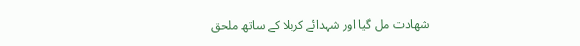شھادت مل گیا اور شہدائے كربلا كے ساتھ ملحق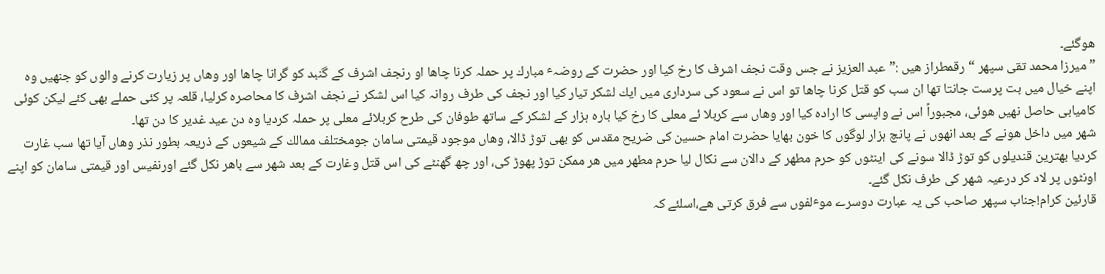هوگئے۔
”میرزا محمد تقی سپھر “رقمطراز ھیں :”عبد العزیز نے جس وقت نجف اشرف كا رخ كیا اور حضرت كے روضہٴ مبارك پر حملہ كرنا چاھا او رنجف اشرف كے گنبد كو گرانا چاھا اور وھاں پر زیارت كرنے والوں كو جنھیں وہ اپنے خیال میں بت پرست جانتا تھا ان سب كو قتل كرنا چاھا تو اس نے سعود كی سرداری میں ایك لشكر تیار كیا اور نجف كی طرف روانہ كیا اس لشكر نے نجف اشرف كا محاصرہ كرلیا، قلعہ پر كئی حملے بھی كئے لیكن كوئی كامیابی حاصل نھیں هوئی، مجبوراً اس نے واپسی كا ارادہ كیا اور وھاں سے كربلا ئے معلی كا رخ كیا بارہ ہزار كے لشكر كے ساتھ طوفان كی طرح كربلائے معلی پر حملہ كردیا وہ دن عید غدیر كا دن تھا۔
شھر میں داخل هونے كے بعد انھوں نے پانچ ہزار لوگوں كا خون بھایا حضرت امام حسین كی ضریح مقدس كو بھی توڑ ڈالا، وھاں موجود قیمتی سامان جومختلف ممالك كے شیعوں كے ذریعہ بطور نذر وھاں آیا تھا سب غارت كردیا بھترین قندیلوں كو توڑ ڈالا سونے كی اینٹوں كو حرم مطھر كے دالان سے نكال لیا حرم مطھر میں ھر ممكن توڑ پھوڑ كی، اور چھ گھنٹے كی اس قتل وغارت كے بعد شھر سے باھر نكل گئے اورنفیس اور قیمتی سامان كو اپنے اونٹوں پر لاد كر درعیہ شھر كی طرف نكل گئے۔
قارئین كرام!جناب سپھر صاحب كی یہ عبارت دوسرے موٴلفوں سے فرق كرتی ھے،اسلئے كہ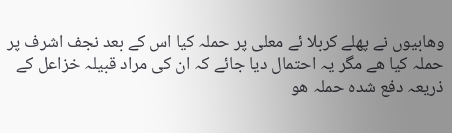وھابیوں نے پھلے كربلا ئے معلی پر حملہ كیا اس كے بعد نجف اشرف پر حملہ كیا ھے مگر یہ احتمال دیا جائے كہ ان كی مراد قبیلہ خزاعل كے ذریعہ دفع شدہ حملہ هو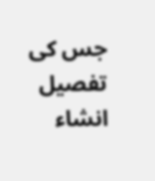جس كی تفصیل انشاء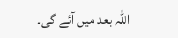اللہ بعد میں آئے گی۔